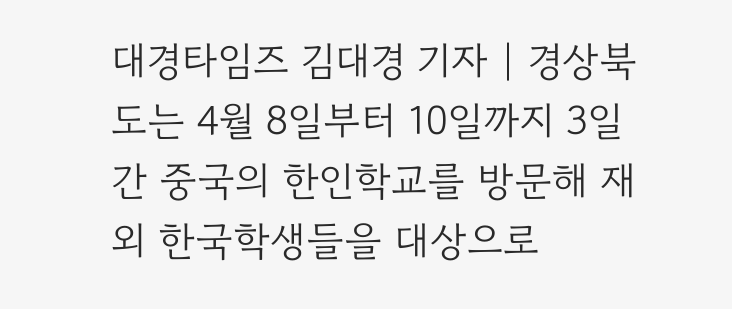대경타임즈 김대경 기자 | 경상북도는 4월 8일부터 10일까지 3일간 중국의 한인학교를 방문해 재외 한국학생들을 대상으로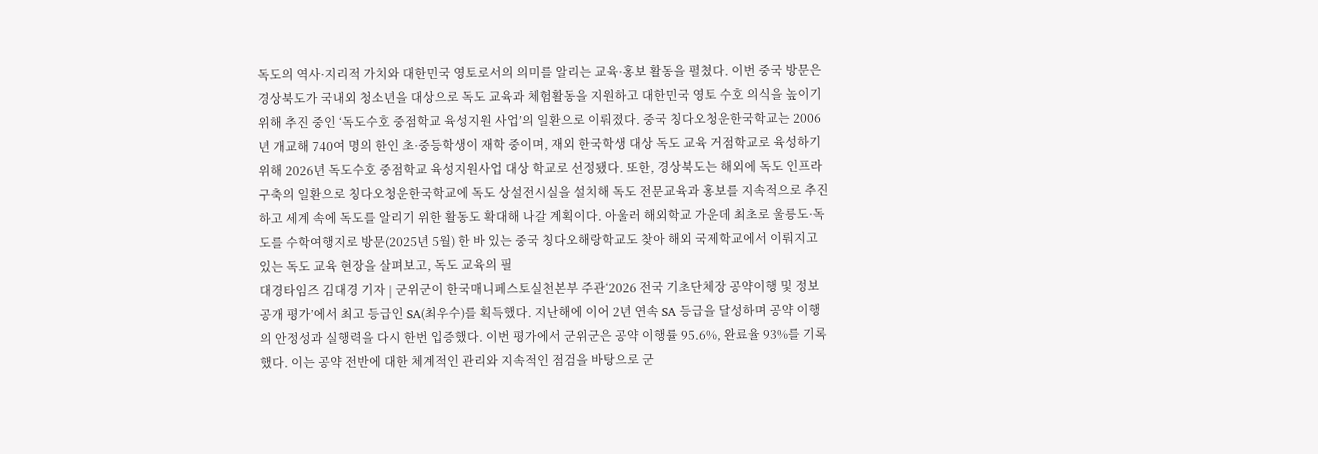독도의 역사·지리적 가치와 대한민국 영토로서의 의미를 알리는 교육·홍보 활동을 펼쳤다. 이번 중국 방문은 경상북도가 국내외 청소년을 대상으로 독도 교육과 체험활동을 지원하고 대한민국 영토 수호 의식을 높이기 위해 추진 중인 ‘독도수호 중점학교 육성지원 사업’의 일환으로 이뤄졌다. 중국 칭다오청운한국학교는 2006년 개교해 740여 명의 한인 초·중등학생이 재학 중이며, 재외 한국학생 대상 독도 교육 거점학교로 육성하기 위해 2026년 독도수호 중점학교 육성지원사업 대상 학교로 선정됐다. 또한, 경상북도는 해외에 독도 인프라 구축의 일환으로 칭다오청운한국학교에 독도 상설전시실을 설치해 독도 전문교육과 홍보를 지속적으로 추진하고 세계 속에 독도를 알리기 위한 활동도 확대해 나갈 계획이다. 아울러 해외학교 가운데 최초로 울릉도·독도를 수학여행지로 방문(2025년 5월) 한 바 있는 중국 칭다오해랑학교도 찾아 해외 국제학교에서 이뤄지고 있는 독도 교육 현장을 살펴보고, 독도 교육의 필
대경타임즈 김대경 기자 | 군위군이 한국매니페스토실천본부 주관‘2026 전국 기초단체장 공약이행 및 정보공개 평가’에서 최고 등급인 SA(최우수)를 획득했다. 지난해에 이어 2년 연속 SA 등급을 달성하며 공약 이행의 안정성과 실행력을 다시 한번 입증했다. 이번 평가에서 군위군은 공약 이행률 95.6%, 완료율 93%를 기록했다. 이는 공약 전반에 대한 체계적인 관리와 지속적인 점검을 바탕으로 군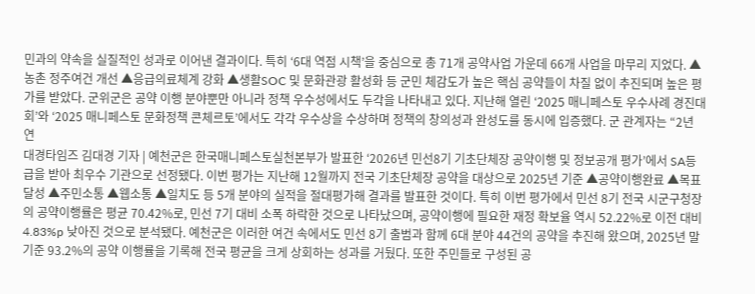민과의 약속을 실질적인 성과로 이어낸 결과이다. 특히 ‘6대 역점 시책’을 중심으로 총 71개 공약사업 가운데 66개 사업을 마무리 지었다. ▲농촌 정주여건 개선 ▲응급의료체계 강화 ▲생활SOC 및 문화관광 활성화 등 군민 체감도가 높은 핵심 공약들이 차질 없이 추진되며 높은 평가를 받았다. 군위군은 공약 이행 분야뿐만 아니라 정책 우수성에서도 두각을 나타내고 있다. 지난해 열린 ‘2025 매니페스토 우수사례 경진대회’와 ‘2025 매니페스토 문화정책 콘체르토’에서도 각각 우수상을 수상하며 정책의 창의성과 완성도를 동시에 입증했다. 군 관계자는 “2년 연
대경타임즈 김대경 기자 | 예천군은 한국매니페스토실천본부가 발표한 ‘2026년 민선8기 기초단체장 공약이행 및 정보공개 평가’에서 SA등급을 받아 최우수 기관으로 선정됐다. 이번 평가는 지난해 12월까지 전국 기초단체장 공약을 대상으로 2025년 기준 ▲공약이행완료 ▲목표달성 ▲주민소통 ▲웹소통 ▲일치도 등 5개 분야의 실적을 절대평가해 결과를 발표한 것이다. 특히 이번 평가에서 민선 8기 전국 시군구청장의 공약이행률은 평균 70.42%로, 민선 7기 대비 소폭 하락한 것으로 나타났으며, 공약이행에 필요한 재정 확보율 역시 52.22%로 이전 대비 4.83%p 낮아진 것으로 분석됐다. 예천군은 이러한 여건 속에서도 민선 8기 출범과 함께 6대 분야 44건의 공약을 추진해 왔으며, 2025년 말 기준 93.2%의 공약 이행률을 기록해 전국 평균을 크게 상회하는 성과를 거뒀다. 또한 주민들로 구성된 공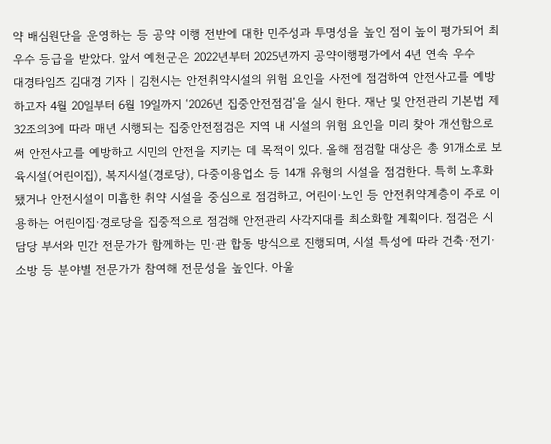약 배심원단을 운영하는 등 공약 이행 전반에 대한 민주성과 투명성을 높인 점이 높이 평가되어 최우수 등급을 받았다. 앞서 예천군은 2022년부터 2025년까지 공약이행평가에서 4년 연속 우수
대경타임즈 김대경 기자 | 김천시는 안전취약시설의 위험 요인을 사전에 점검하여 안전사고를 예방하고자 4월 20일부터 6월 19일까지 ‘2026년 집중안전점검’을 실시 한다. 재난 및 안전관리 기본법 제32조의3에 따라 매년 시행되는 집중안전점검은 지역 내 시설의 위험 요인을 미리 찾아 개선함으로써 안전사고를 예방하고 시민의 안전을 지키는 데 목적이 있다. 올해 점검할 대상은 총 91개소로 보육시설(어린이집), 복지시설(경로당), 다중이용업소 등 14개 유형의 시설을 점검한다. 특히 노후화됐거나 안전시설이 미흡한 취약 시설을 중심으로 점검하고, 어린이·노인 등 안전취약계층이 주로 이용하는 어린이집·경로당을 집중적으로 점검해 안전관리 사각지대를 최소화할 계획이다. 점검은 시 담당 부서와 민간 전문가가 함께하는 민·관 합동 방식으로 진행되며, 시설 특성에 따라 건축·전기·소방 등 분야별 전문가가 참여해 전문성을 높인다. 아울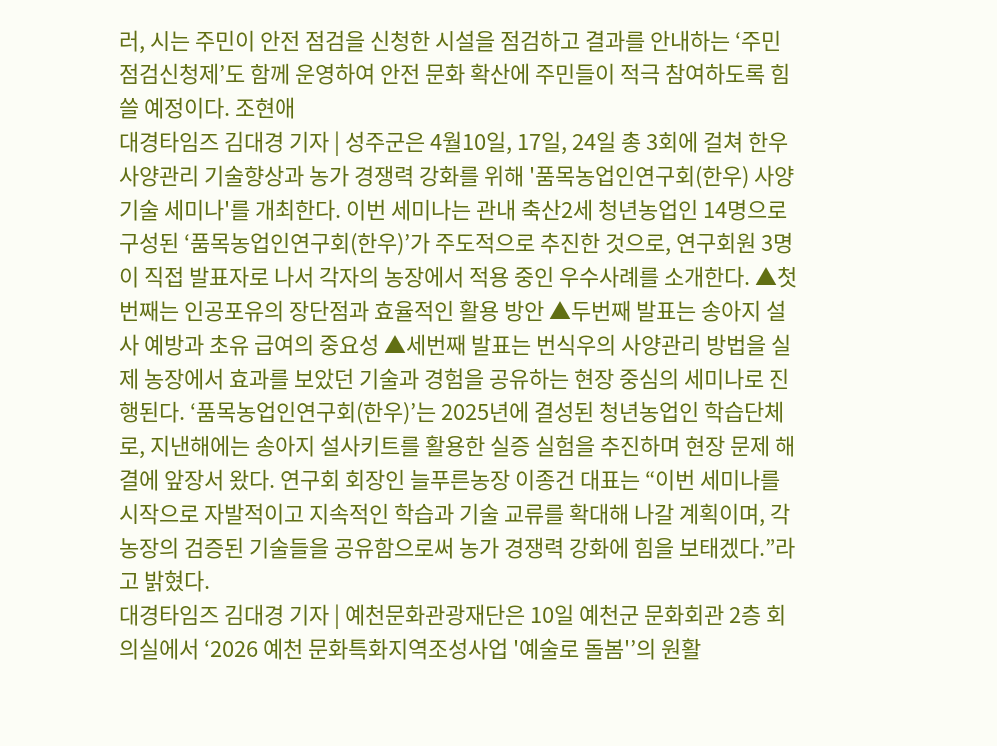러, 시는 주민이 안전 점검을 신청한 시설을 점검하고 결과를 안내하는 ‘주민점검신청제’도 함께 운영하여 안전 문화 확산에 주민들이 적극 참여하도록 힘쓸 예정이다. 조현애
대경타임즈 김대경 기자 | 성주군은 4월10일, 17일, 24일 총 3회에 걸쳐 한우 사양관리 기술향상과 농가 경쟁력 강화를 위해 '품목농업인연구회(한우) 사양기술 세미나'를 개최한다. 이번 세미나는 관내 축산2세 청년농업인 14명으로 구성된 ‘품목농업인연구회(한우)’가 주도적으로 추진한 것으로, 연구회원 3명이 직접 발표자로 나서 각자의 농장에서 적용 중인 우수사례를 소개한다. ▲첫번째는 인공포유의 장단점과 효율적인 활용 방안 ▲두번째 발표는 송아지 설사 예방과 초유 급여의 중요성 ▲세번째 발표는 번식우의 사양관리 방법을 실제 농장에서 효과를 보았던 기술과 경험을 공유하는 현장 중심의 세미나로 진행된다. ‘품목농업인연구회(한우)’는 2025년에 결성된 청년농업인 학습단체로, 지낸해에는 송아지 설사키트를 활용한 실증 실험을 추진하며 현장 문제 해결에 앞장서 왔다. 연구회 회장인 늘푸른농장 이종건 대표는 “이번 세미나를 시작으로 자발적이고 지속적인 학습과 기술 교류를 확대해 나갈 계획이며, 각 농장의 검증된 기술들을 공유함으로써 농가 경쟁력 강화에 힘을 보태겠다.”라고 밝혔다.
대경타임즈 김대경 기자 | 예천문화관광재단은 10일 예천군 문화회관 2층 회의실에서 ‘2026 예천 문화특화지역조성사업 '예술로 돌봄'’의 원활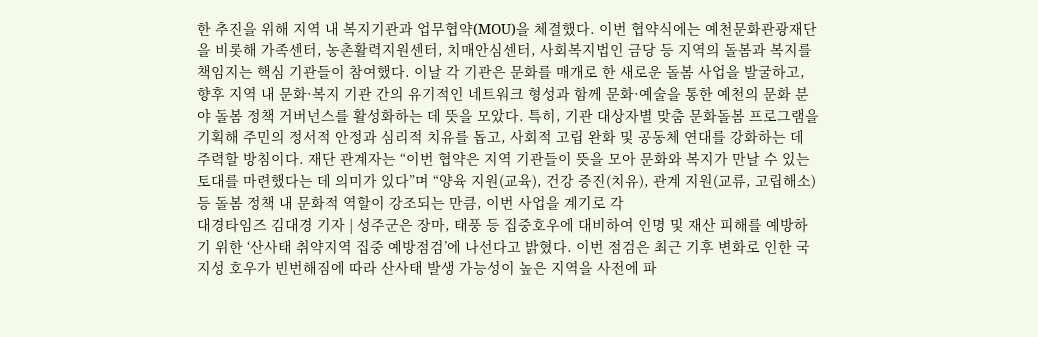한 추진을 위해 지역 내 복지기관과 업무협약(MOU)을 체결했다. 이번 협약식에는 예천문화관광재단을 비롯해 가족센터, 농촌활력지원센터, 치매안심센터, 사회복지법인 금당 등 지역의 돌봄과 복지를 책임지는 핵심 기관들이 참여했다. 이날 각 기관은 문화를 매개로 한 새로운 돌봄 사업을 발굴하고, 향후 지역 내 문화·복지 기관 간의 유기적인 네트워크 형성과 함께 문화·예술을 통한 예천의 문화 분야 돌봄 정책 거버넌스를 활성화하는 데 뜻을 모았다. 특히, 기관 대상자별 맞춤 문화돌봄 프로그램을 기획해 주민의 정서적 안정과 심리적 치유를 돕고, 사회적 고립 완화 및 공동체 연대를 강화하는 데 주력할 방침이다. 재단 관계자는 “이번 협약은 지역 기관들이 뜻을 모아 문화와 복지가 만날 수 있는 토대를 마련했다는 데 의미가 있다”며 “양육 지원(교육), 건강 증진(치유), 관계 지원(교류, 고립해소) 등 돌봄 정책 내 문화적 역할이 강조되는 만큼, 이번 사업을 계기로 각
대경타임즈 김대경 기자 | 성주군은 장마, 태풍 등 집중호우에 대비하여 인명 및 재산 피해를 예방하기 위한 ‘산사태 취약지역 집중 예방점검’에 나선다고 밝혔다. 이번 점검은 최근 기후 변화로 인한 국지성 호우가 빈번해짐에 따라 산사태 발생 가능성이 높은 지역을 사전에 파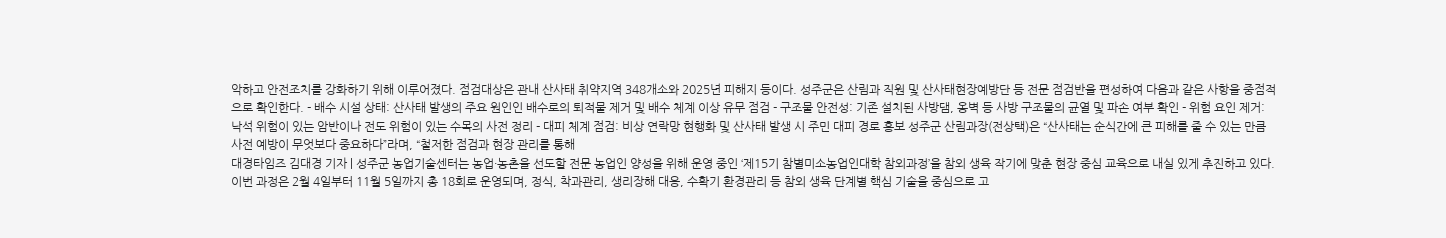악하고 안전조치를 강화하기 위해 이루어졌다. 점검대상은 관내 산사태 취약지역 348개소와 2025년 피해지 등이다. 성주군은 산림과 직원 및 산사태현장예방단 등 전문 점검반을 편성하여 다음과 같은 사항을 중점적으로 확인한다. - 배수 시설 상태: 산사태 발생의 주요 원인인 배수로의 퇴적물 제거 및 배수 체계 이상 유무 점검 - 구조물 안전성: 기존 설치된 사방댐, 옹벽 등 사방 구조물의 균열 및 파손 여부 확인 - 위험 요인 제거: 낙석 위험이 있는 암반이나 전도 위험이 있는 수목의 사전 정리 - 대피 체계 점검: 비상 연락망 현행화 및 산사태 발생 시 주민 대피 경로 홍보 성주군 산림과장(전상택)은 “산사태는 순식간에 큰 피해를 줄 수 있는 만큼 사전 예방이 무엇보다 중요하다”라며, “철저한 점검과 현장 관리를 통해
대경타임즈 김대경 기자 | 성주군 농업기술센터는 농업·농촌을 선도할 전문 농업인 양성을 위해 운영 중인 ‘제15기 참별미소농업인대학 참외과정’을 참외 생육 작기에 맞춘 현장 중심 교육으로 내실 있게 추진하고 있다. 이번 과정은 2월 4일부터 11월 5일까지 총 18회로 운영되며, 정식, 착과관리, 생리장해 대응, 수확기 환경관리 등 참외 생육 단계별 핵심 기술을 중심으로 고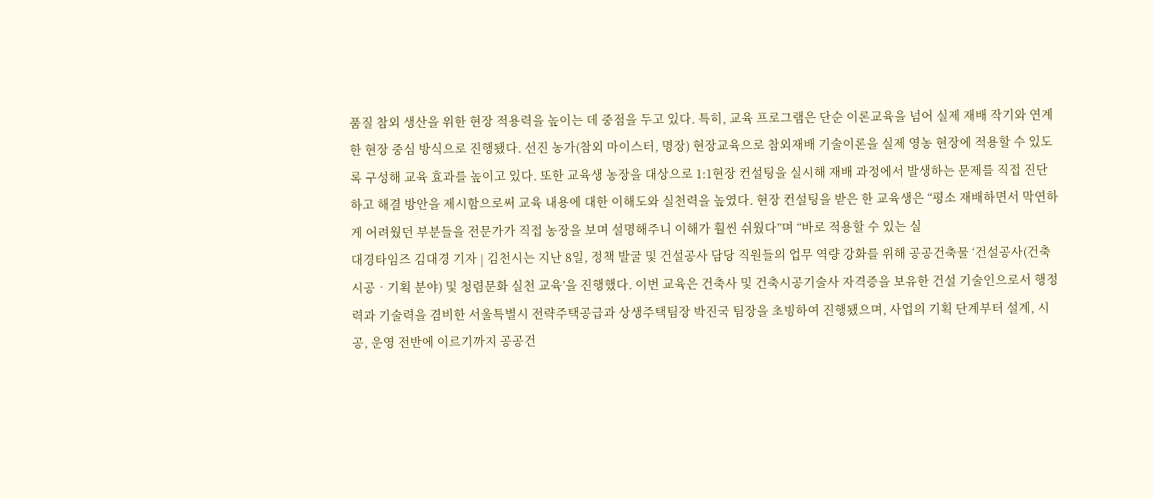품질 참외 생산을 위한 현장 적용력을 높이는 데 중점을 두고 있다. 특히, 교육 프로그램은 단순 이론교육을 넘어 실제 재배 작기와 연계한 현장 중심 방식으로 진행됐다. 선진 농가(참외 마이스터, 명장) 현장교육으로 참외재배 기술이론을 실제 영농 현장에 적용할 수 있도록 구성해 교육 효과를 높이고 있다. 또한 교육생 농장을 대상으로 1:1현장 컨설팅을 실시해 재배 과정에서 발생하는 문제를 직접 진단하고 해결 방안을 제시함으로써 교육 내용에 대한 이해도와 실천력을 높였다. 현장 컨설팅을 받은 한 교육생은 “평소 재배하면서 막연하게 어려웠던 부분들을 전문가가 직접 농장을 보며 설명해주니 이해가 훨씬 쉬웠다”며 “바로 적용할 수 있는 실
대경타임즈 김대경 기자 | 김천시는 지난 8일, 정책 발굴 및 건설공사 담당 직원들의 업무 역량 강화를 위해 공공건축물 ‘건설공사(건축시공‧기획 분야) 및 청렴문화 실천 교육’을 진행했다. 이번 교육은 건축사 및 건축시공기술사 자격증을 보유한 건설 기술인으로서 행정력과 기술력을 겸비한 서울특별시 전략주택공급과 상생주택팀장 박진국 팀장을 초빙하여 진행됐으며, 사업의 기획 단계부터 설계, 시공, 운영 전반에 이르기까지 공공건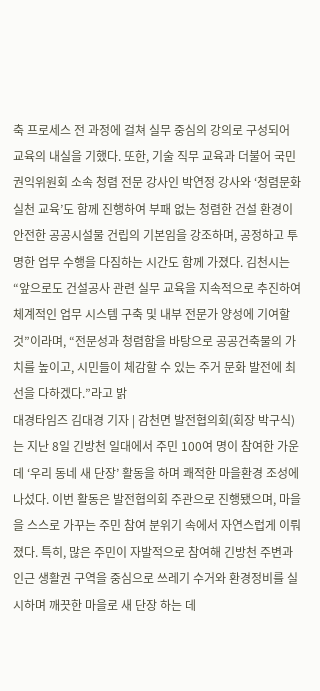축 프로세스 전 과정에 걸쳐 실무 중심의 강의로 구성되어 교육의 내실을 기했다. 또한, 기술 직무 교육과 더불어 국민권익위원회 소속 청렴 전문 강사인 박연정 강사와 ‘청렴문화 실천 교육’도 함께 진행하여 부패 없는 청렴한 건설 환경이 안전한 공공시설물 건립의 기본임을 강조하며, 공정하고 투명한 업무 수행을 다짐하는 시간도 함께 가졌다. 김천시는 “앞으로도 건설공사 관련 실무 교육을 지속적으로 추진하여 체계적인 업무 시스템 구축 및 내부 전문가 양성에 기여할 것”이라며, “전문성과 청렴함을 바탕으로 공공건축물의 가치를 높이고, 시민들이 체감할 수 있는 주거 문화 발전에 최선을 다하겠다.”라고 밝
대경타임즈 김대경 기자 | 감천면 발전협의회(회장 박구식)는 지난 8일 긴방천 일대에서 주민 100여 명이 참여한 가운데 ‘우리 동네 새 단장’ 활동을 하며 쾌적한 마을환경 조성에 나섰다. 이번 활동은 발전협의회 주관으로 진행됐으며, 마을을 스스로 가꾸는 주민 참여 분위기 속에서 자연스럽게 이뤄졌다. 특히, 많은 주민이 자발적으로 참여해 긴방천 주변과 인근 생활권 구역을 중심으로 쓰레기 수거와 환경정비를 실시하며 깨끗한 마을로 새 단장 하는 데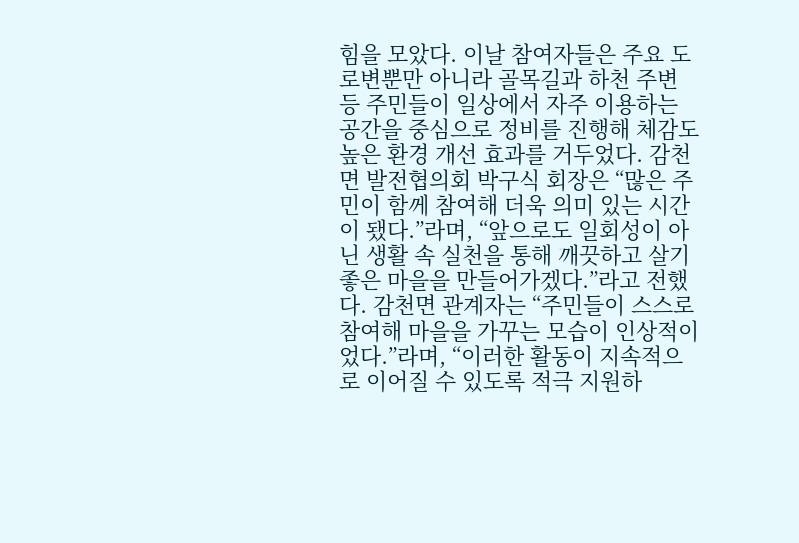힘을 모았다. 이날 참여자들은 주요 도로변뿐만 아니라 골목길과 하천 주변 등 주민들이 일상에서 자주 이용하는 공간을 중심으로 정비를 진행해 체감도 높은 환경 개선 효과를 거두었다. 감천면 발전협의회 박구식 회장은 “많은 주민이 함께 참여해 더욱 의미 있는 시간이 됐다.”라며, “앞으로도 일회성이 아닌 생활 속 실천을 통해 깨끗하고 살기 좋은 마을을 만들어가겠다.”라고 전했다. 감천면 관계자는 “주민들이 스스로 참여해 마을을 가꾸는 모습이 인상적이었다.”라며, “이러한 활동이 지속적으로 이어질 수 있도록 적극 지원하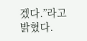겠다.”라고 밝혔다.